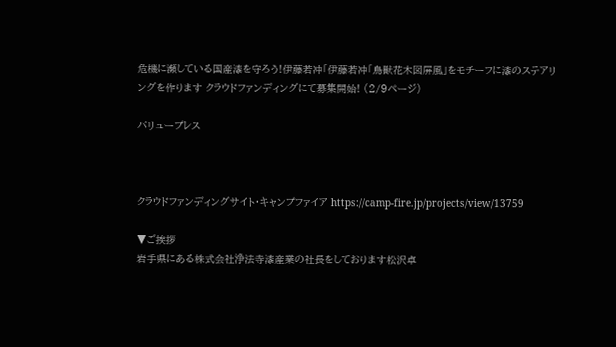危機に瀕している国産漆を守ろう!伊藤若冲「伊藤若冲「鳥獣花木図屏風」をモチーフに漆のステアリングを作ります クラウドファンディングにて募集開始! (2/9ページ)

バリュープレス



クラウドファンディングサイト・キャンプファイア https://camp-fire.jp/projects/view/13759

▼ご挨拶
岩手県にある株式会社浄法寺漆産業の社長をしております松沢卓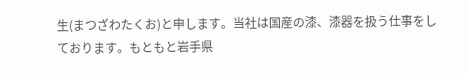生(まつざわたくお)と申します。当社は国産の漆、漆器を扱う仕事をしております。もともと岩手県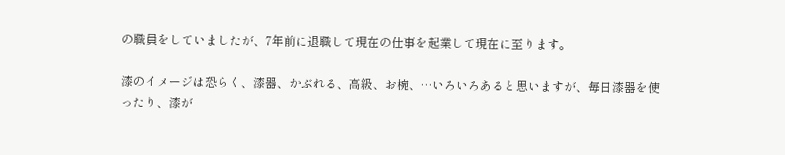の職員をしていましたが、7年前に退職して現在の仕事を起業して現在に至ります。

漆のイメージは恐らく、漆器、かぶれる、高級、お椀、…いろいろあると思いますが、毎日漆器を使ったり、漆が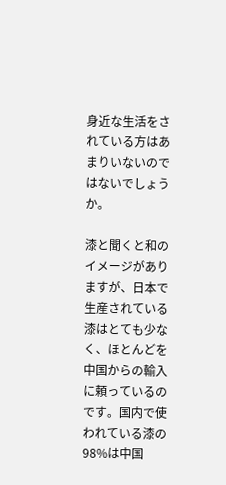身近な生活をされている方はあまりいないのではないでしょうか。

漆と聞くと和のイメージがありますが、日本で生産されている漆はとても少なく、ほとんどを中国からの輸入に頼っているのです。国内で使われている漆の98%は中国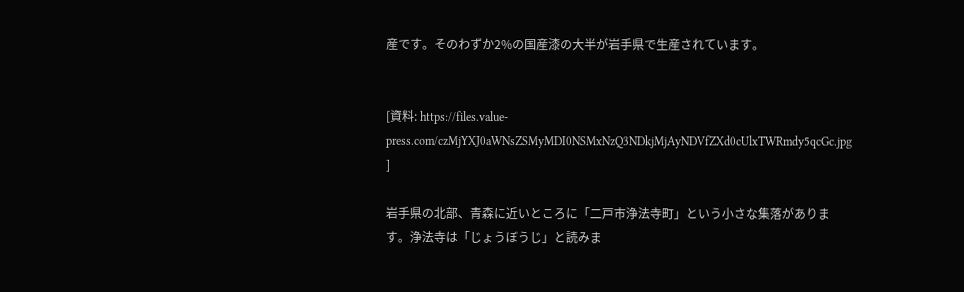産です。そのわずか2%の国産漆の大半が岩手県で生産されています。


[資料: https://files.value-press.com/czMjYXJ0aWNsZSMyMDI0NSMxNzQ3NDkjMjAyNDVfZXd0cUlxTWRmdy5qcGc.jpg ]

岩手県の北部、青森に近いところに「二戸市浄法寺町」という小さな集落があります。浄法寺は「じょうぼうじ」と読みま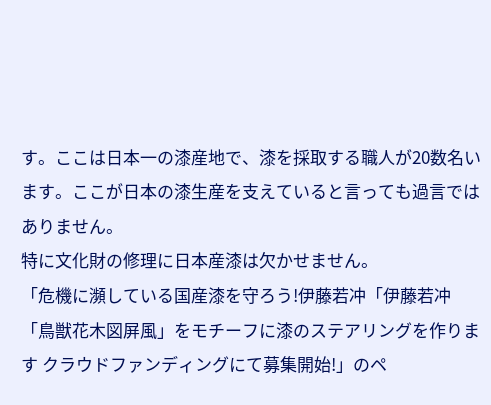す。ここは日本一の漆産地で、漆を採取する職人が20数名います。ここが日本の漆生産を支えていると言っても過言ではありません。
特に文化財の修理に日本産漆は欠かせません。
「危機に瀕している国産漆を守ろう!伊藤若冲「伊藤若冲「鳥獣花木図屏風」をモチーフに漆のステアリングを作ります クラウドファンディングにて募集開始!」のペ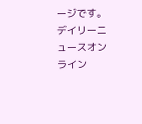ージです。デイリーニュースオンライン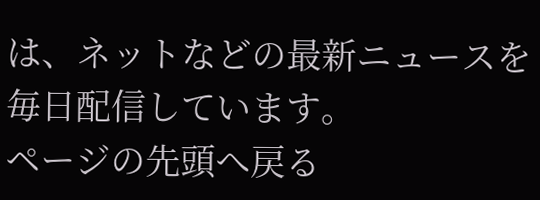は、ネットなどの最新ニュースを毎日配信しています。
ページの先頭へ戻る